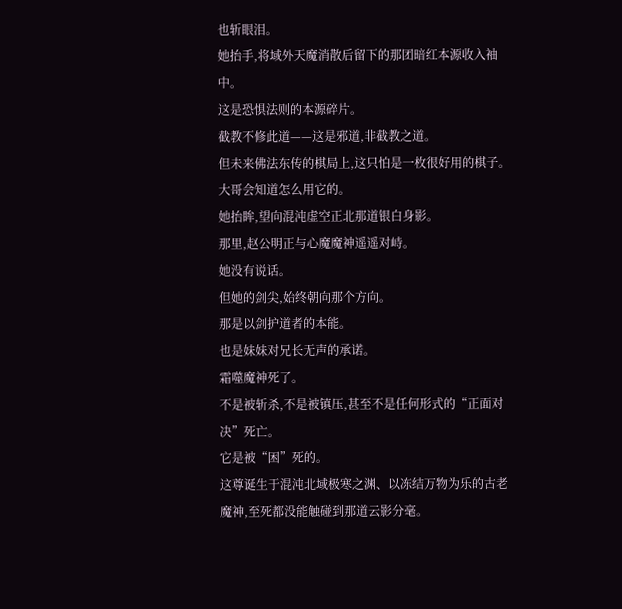也斩眼泪。
她抬手,将域外天魔消散后留下的那团暗红本源收入袖中。
这是恐惧法则的本源碎片。
截教不修此道——这是邪道,非截教之道。
但未来佛法东传的棋局上,这只怕是一枚很好用的棋子。
大哥会知道怎么用它的。
她抬眸,望向混沌虚空正北那道银白身影。
那里,赵公明正与心魔魔神遥遥对峙。
她没有说话。
但她的剑尖,始终朝向那个方向。
那是以剑护道者的本能。
也是妹妹对兄长无声的承诺。
霜噬魔神死了。
不是被斩杀,不是被镇压,甚至不是任何形式的“正面对决”死亡。
它是被“困”死的。
这尊诞生于混沌北域极寒之渊、以冻结万物为乐的古老魔神,至死都没能触碰到那道云影分毫。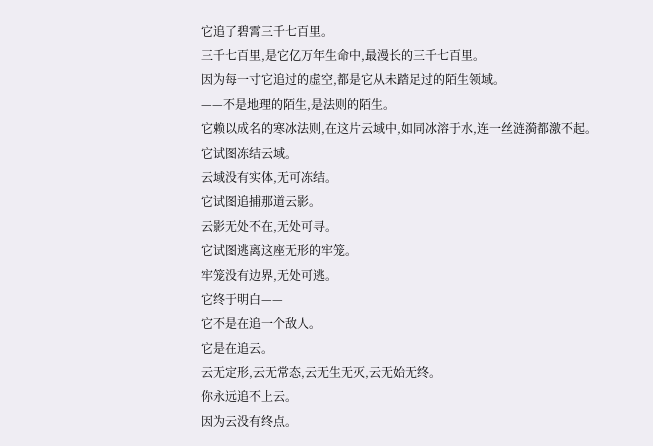它追了碧霄三千七百里。
三千七百里,是它亿万年生命中,最漫长的三千七百里。
因为每一寸它追过的虚空,都是它从未踏足过的陌生领域。
——不是地理的陌生,是法则的陌生。
它赖以成名的寒冰法则,在这片云域中,如同冰溶于水,连一丝涟漪都激不起。
它试图冻结云域。
云域没有实体,无可冻结。
它试图追捕那道云影。
云影无处不在,无处可寻。
它试图逃离这座无形的牢笼。
牢笼没有边界,无处可逃。
它终于明白——
它不是在追一个敌人。
它是在追云。
云无定形,云无常态,云无生无灭,云无始无终。
你永远追不上云。
因为云没有终点。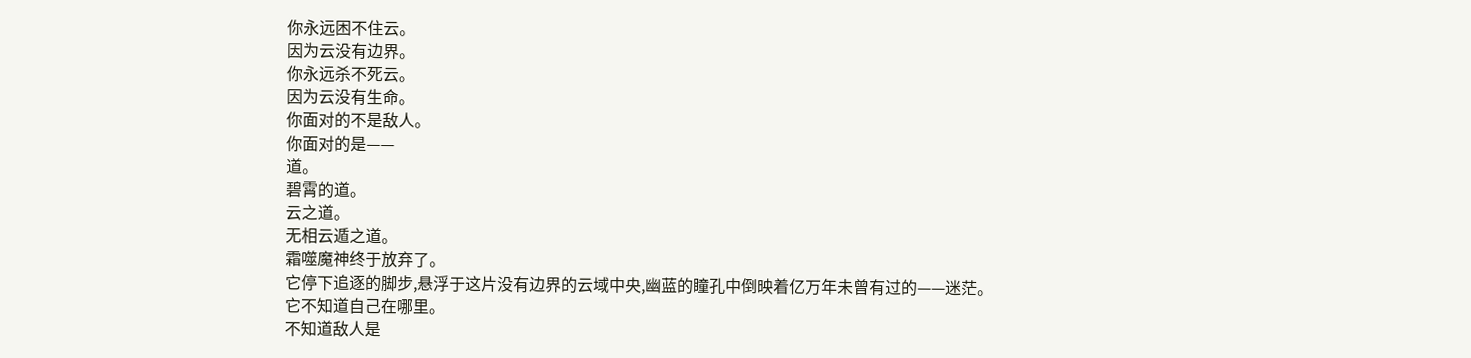你永远困不住云。
因为云没有边界。
你永远杀不死云。
因为云没有生命。
你面对的不是敌人。
你面对的是——
道。
碧霄的道。
云之道。
无相云遁之道。
霜噬魔神终于放弃了。
它停下追逐的脚步,悬浮于这片没有边界的云域中央,幽蓝的瞳孔中倒映着亿万年未曾有过的——迷茫。
它不知道自己在哪里。
不知道敌人是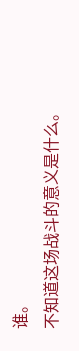谁。
不知道这场战斗的意义是什么。